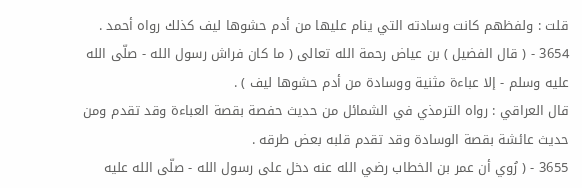قلت : ولفظهم كانت وسادته التي ينام عليها من أدم حشوها ليف كذلك رواه أحمد .
3654 - ( قال الفضيل ) بن عياض رحمة الله تعالى ( ما كان فراش رسول الله - صلّى الله عليه وسلم - إلا عباءة مثنية ووسادة من أدم حشوها ليف ) .
قال العراقي : رواه الترمذي في الشمائل من حديث حفصة بقصة العباءة وقد تقدم ومن حديث عائشة بقصة الوسادة وقد تقدم قلبه بعض طرقه .
3655 - ( رُوي أن عمر بن الخطاب رضي الله عنه دخل على رسول الله - صلّى الله عليه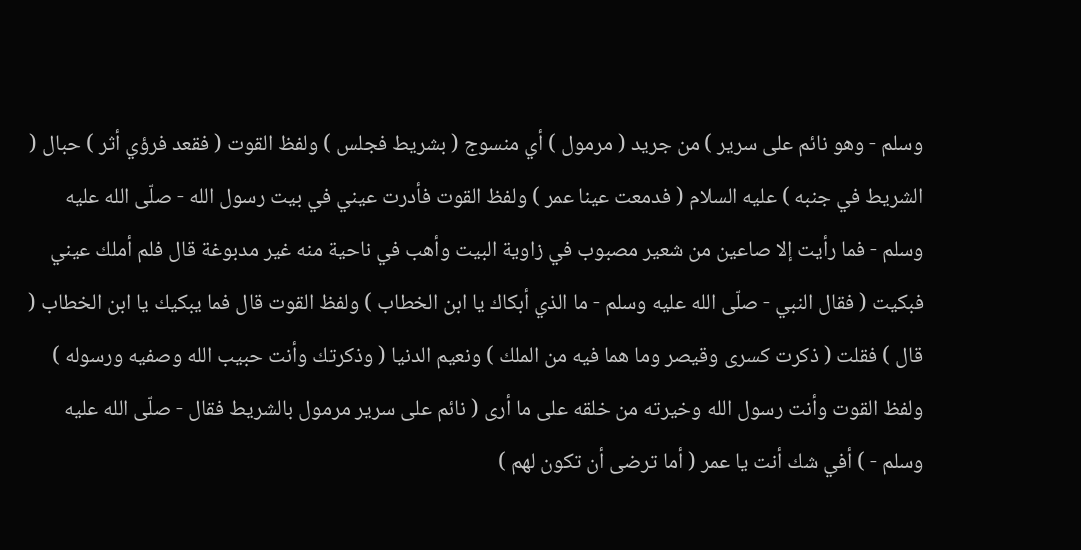وسلم - وهو نائم على سرير ) من جريد ( مرمول ) أي منسوج ( بشريط فجلس ) ولفظ القوت ( فقعد فرؤي أثر ) حبال ( الشريط في جنبه ) عليه السلام ( فدمعت عينا عمر ) ولفظ القوت فأدرت عيني في بيت رسول الله - صلّى الله عليه وسلم - فما رأيت إلا صاعين من شعير مصبوب في زاوية البيت وأهب في ناحية منه غير مدبوغة قال فلم أملك عيني فبكيت ( فقال النبي - صلّى الله عليه وسلم - ما الذي أبكاك يا ابن الخطاب ) ولفظ القوت قال فما يبكيك يا ابن الخطاب ( قال ) فقلت ( ذكرت كسرى وقيصر وما هما فيه من الملك ) ونعيم الدنيا ( وذكرتك وأنت حبيب الله وصفيه ورسوله ) ولفظ القوت وأنت رسول الله وخيرته من خلقه على ما أرى ( نائم على سرير مرمول بالشريط فقال - صلّى الله عليه وسلم - ) أفي شك أنت يا عمر ( أما ترضى أن تكون لهم )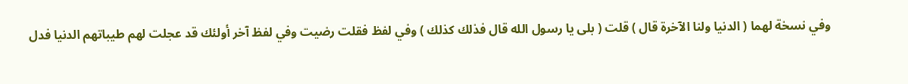وفي نسخة لهما ( الدنيا ولنا الآخرة قال ) قلت ( بلى يا رسول الله قال فذلك كذلك ) وفي لفظ فقلت رضيت وفي لفظ آخر أولئك قد عجلت لهم طيباتهم الدنيا فدل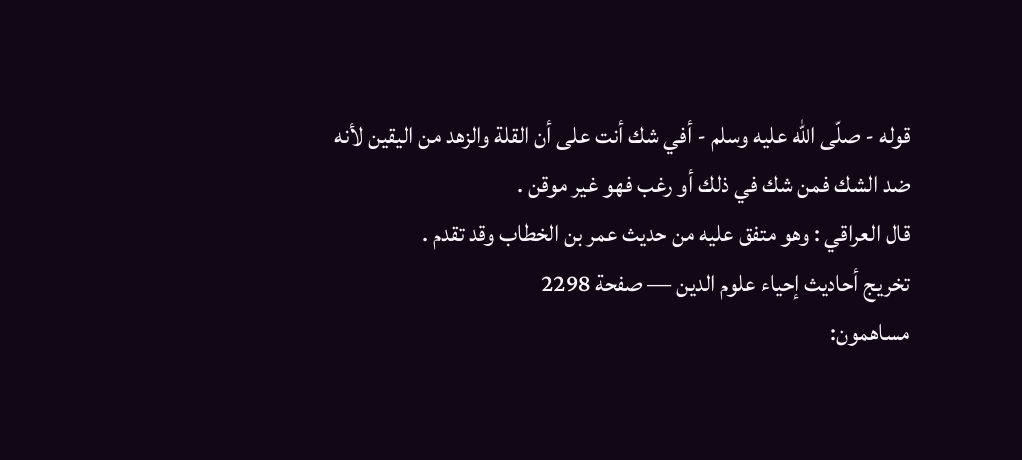قوله - صلّى الله عليه وسلم - أفي شك أنت على أن القلة والزهد من اليقين لأنه ضد الشك فمن شك في ذلك أو رغب فهو غير موقن .
قال العراقي : وهو متفق عليه من حديث عمر بن الخطاب وقد تقدم .
تخريج أحاديث إحياء علوم الدين — صفحة 2298
مساهمون: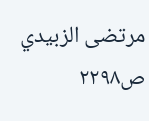مرتضى الزبيدي
ص٢٢٩٨